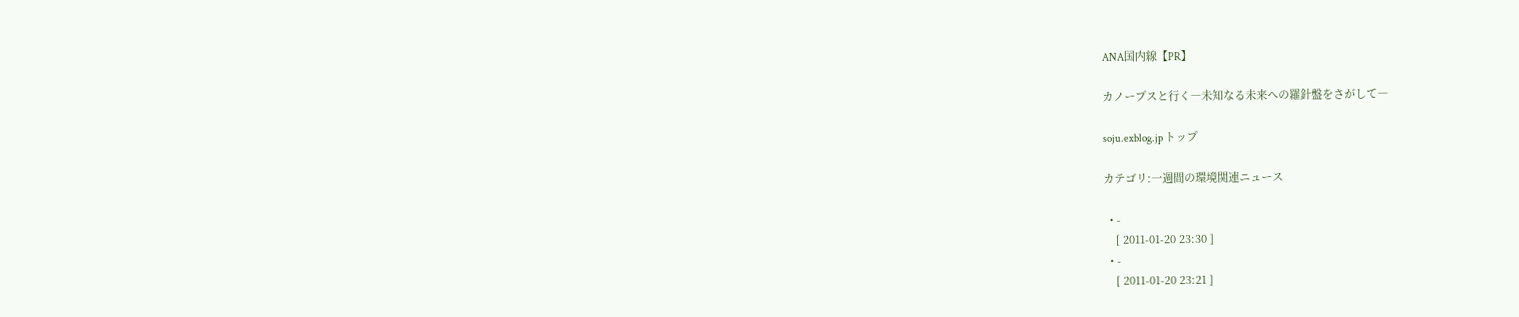ANA国内線【PR】

カノープスと行く―未知なる未来への羅針盤をさがして―

soju.exblog.jp トップ

カテゴリ:一週間の環境関連ニュース

  • -
    [ 2011-01-20 23:30 ]
  • -
    [ 2011-01-20 23:21 ]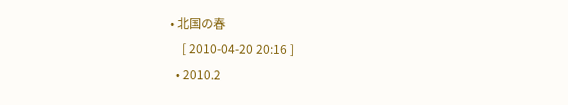• 北国の春
    [ 2010-04-20 20:16 ]
  • 2010.2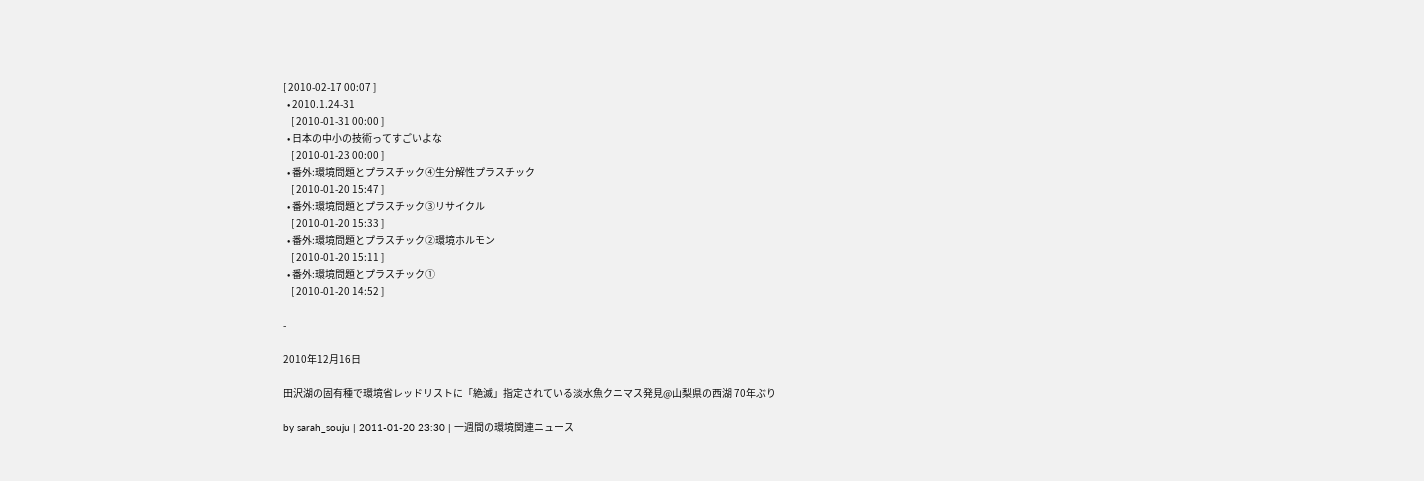[ 2010-02-17 00:07 ]
  • 2010.1.24-31
    [ 2010-01-31 00:00 ]
  • 日本の中小の技術ってすごいよな
    [ 2010-01-23 00:00 ]
  • 番外:環境問題とプラスチック④生分解性プラスチック
    [ 2010-01-20 15:47 ]
  • 番外:環境問題とプラスチック③リサイクル
    [ 2010-01-20 15:33 ]
  • 番外:環境問題とプラスチック②環境ホルモン
    [ 2010-01-20 15:11 ]
  • 番外:環境問題とプラスチック①
    [ 2010-01-20 14:52 ]

-

2010年12月16日

田沢湖の固有種で環境省レッドリストに「絶滅」指定されている淡水魚クニマス発見@山梨県の西湖 70年ぶり

by sarah_souju | 2011-01-20 23:30 | 一週間の環境関連ニュース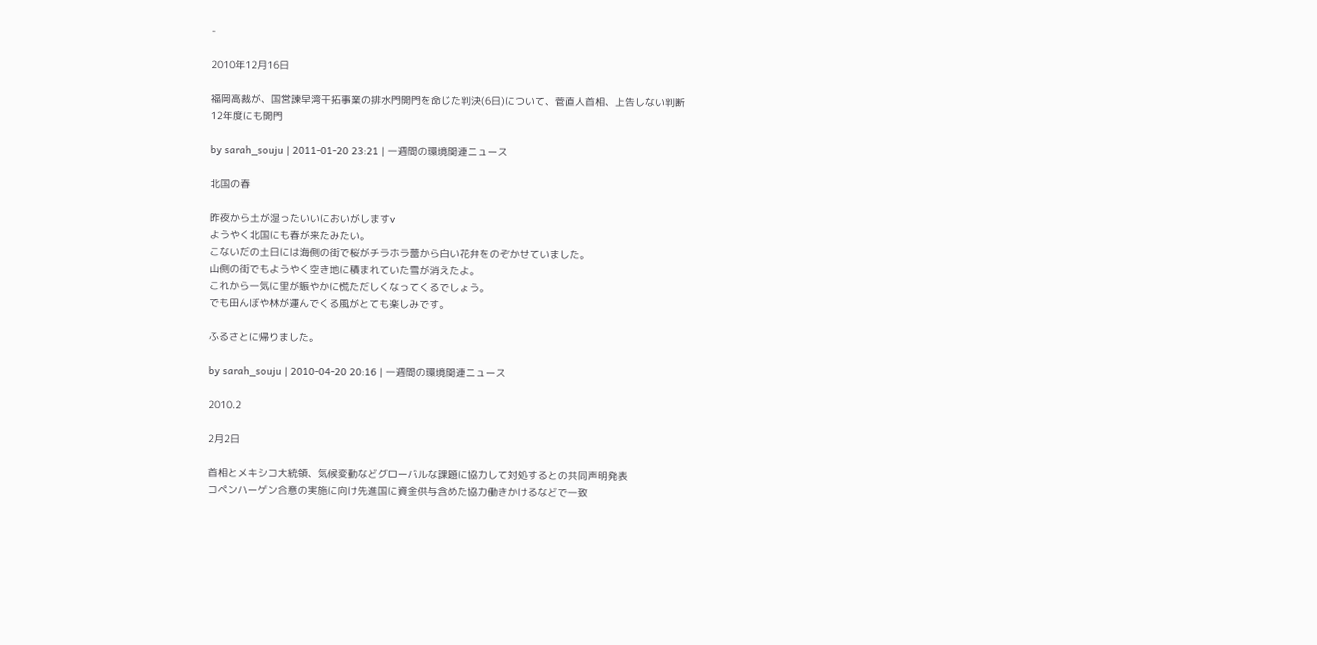-

2010年12月16日

福岡高裁が、国営諫早湾干拓事業の排水門開門を命じた判決(6日)について、菅直人首相、上告しない判断
12年度にも開門

by sarah_souju | 2011-01-20 23:21 | 一週間の環境関連ニュース

北国の春

昨夜から土が湿ったいいにおいがしますv
ようやく北国にも春が来たみたい。
こないだの土日には海側の街で桜がチラホラ蕾から白い花弁をのぞかせていました。
山側の街でもようやく空き地に積まれていた雪が消えたよ。
これから一気に里が賑やかに慌ただしくなってくるでしょう。
でも田んぼや林が運んでくる風がとても楽しみです。

ふるさとに帰りました。

by sarah_souju | 2010-04-20 20:16 | 一週間の環境関連ニュース

2010.2

2月2日

首相とメキシコ大統領、気候変動などグローバルな課題に協力して対処するとの共同声明発表
コペンハーゲン合意の実施に向け先進国に資金供与含めた協力働きかけるなどで一致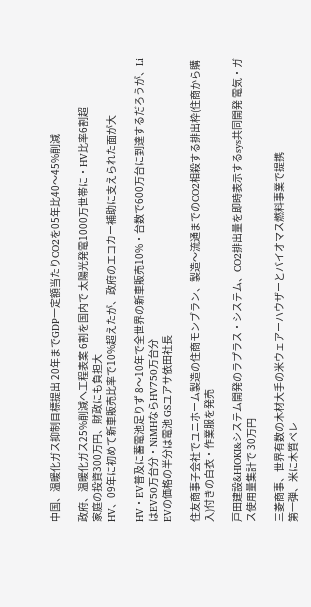中国、温暖化ガス抑制目標提出 20年までGDP一定額当たりCO2を05年比40〜45%削減

政府、温暖化ガス25%削減へ工程表案 6割を国内で 太陽光発電1000万世帯に・HV比率6割超
家庭の投資300万円、財政にも負担大
HV、09年に初めて新車販売比率で10%超えたが、政府のエコカー補助に支えられた面が大

HV・EV普及に蓄電池足りず 8〜10年で全世界の新車販売10%・台数で600万台に到達するだろうが、LiはEV50万台分・NiMHならHV750万台分
EVの価格の半分は電池 GSユアサ依田社長

住友商事子会社でユニホーム製造の住商モンブラン、製造〜流通までのCO2相殺する排出枠(住商から購入)付きの白衣・作業服を発売

戸田建設&HIOKI&システム開発のラプラス・システム、CO2排出量を即時表示するsys共同開発 電気・ガス使用量集計で 30万円

三菱商事、世界有数の木材大手の米ウェアーハウザーとバイオマス燃料事業で提携
第一弾、米に木質ペレ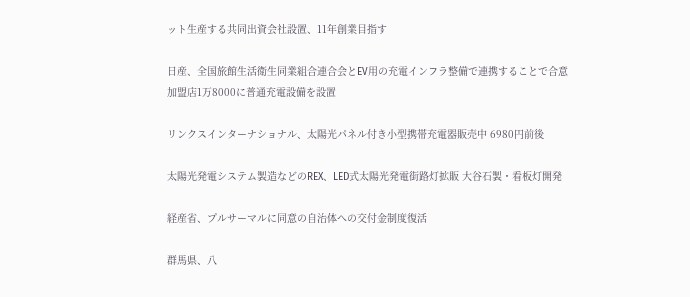ット生産する共同出資会社設置、11年創業目指す

日産、全国旅館生活衛生同業組合連合会とEV用の充電インフラ整備で連携することで合意
加盟店1万8000に普通充電設備を設置

リンクスインターナショナル、太陽光パネル付き小型携帯充電器販売中 6980円前後

太陽光発電システム製造などのREX、LED式太陽光発電街路灯拡販 大谷石製・看板灯開発

経産省、プルサーマルに同意の自治体への交付金制度復活

群馬県、八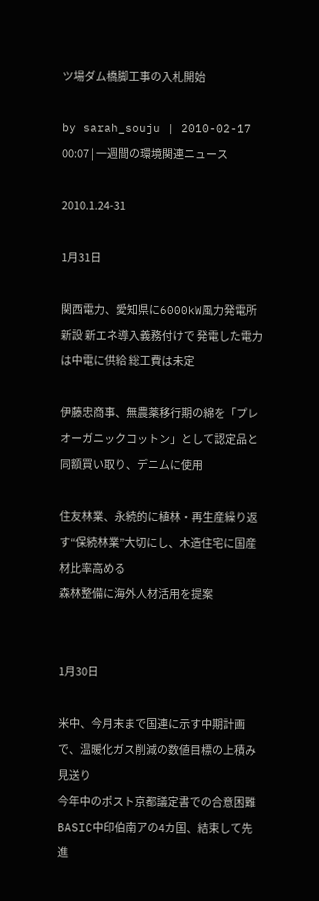ツ場ダム橋脚工事の入札開始

by sarah_souju | 2010-02-17 00:07 | 一週間の環境関連ニュース

2010.1.24-31

1月31日

関西電力、愛知県に6000kW風力発電所新設 新エネ導入義務付けで 発電した電力は中電に供給 総工費は未定

伊藤忠商事、無農薬移行期の綿を「プレオーガニックコットン」として認定品と同額買い取り、デニムに使用

住友林業、永続的に植林・再生産繰り返す“保続林業”大切にし、木造住宅に国産材比率高める
森林整備に海外人材活用を提案


1月30日

米中、今月末まで国連に示す中期計画で、温暖化ガス削減の数値目標の上積み見送り
今年中のポスト京都議定書での合意困難
BASIC中印伯南アの4カ国、結束して先進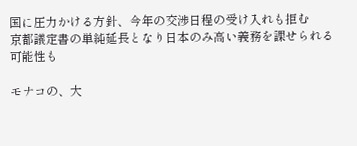国に圧力かける方針、今年の交渉日程の受け入れも拒む
京都議定書の単純延長となり日本のみ高い義務を課せられる可能性も

モナコの、大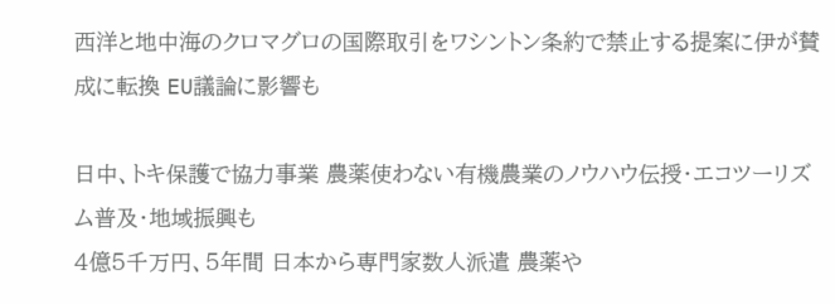西洋と地中海のクロマグロの国際取引をワシントン条約で禁止する提案に伊が賛成に転換 EU議論に影響も

日中、トキ保護で協力事業 農薬使わない有機農業のノウハウ伝授・エコツーリズム普及・地域振興も
4億5千万円、5年間 日本から専門家数人派遣 農薬や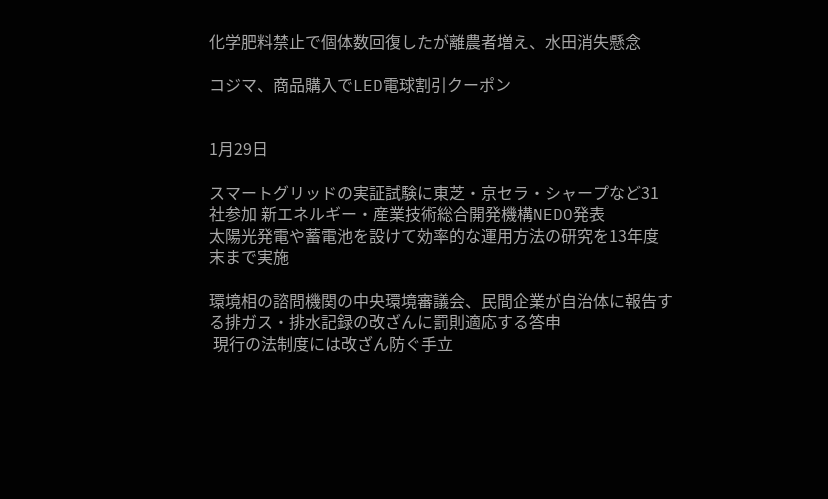化学肥料禁止で個体数回復したが離農者増え、水田消失懸念

コジマ、商品購入でLED電球割引クーポン


1月29日

スマートグリッドの実証試験に東芝・京セラ・シャープなど31社参加 新エネルギー・産業技術総合開発機構NEDO発表
太陽光発電や蓄電池を設けて効率的な運用方法の研究を13年度末まで実施

環境相の諮問機関の中央環境審議会、民間企業が自治体に報告する排ガス・排水記録の改ざんに罰則適応する答申
 現行の法制度には改ざん防ぐ手立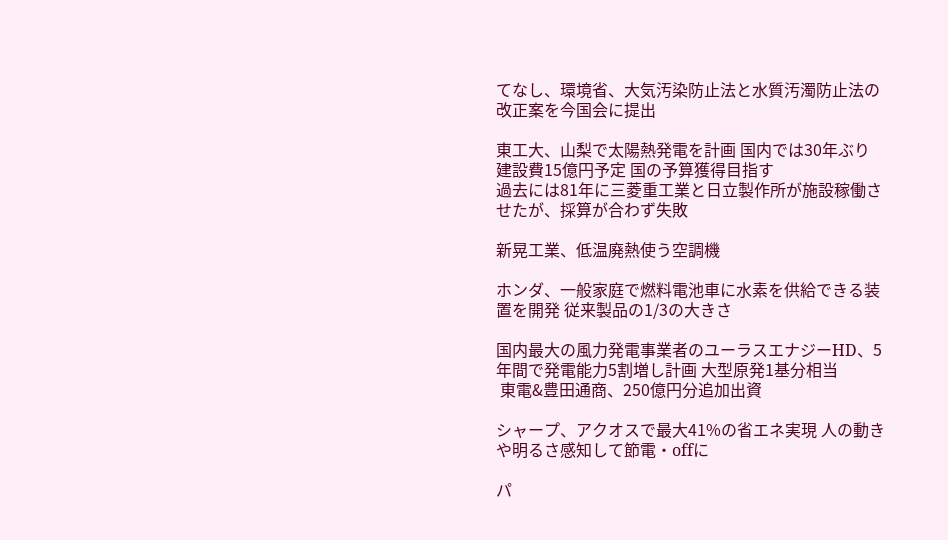てなし、環境省、大気汚染防止法と水質汚濁防止法の改正案を今国会に提出

東工大、山梨で太陽熱発電を計画 国内では30年ぶり 建設費15億円予定 国の予算獲得目指す
過去には81年に三菱重工業と日立製作所が施設稼働させたが、採算が合わず失敗

新晃工業、低温廃熱使う空調機

ホンダ、一般家庭で燃料電池車に水素を供給できる装置を開発 従来製品の1/3の大きさ

国内最大の風力発電事業者のユーラスエナジーHD、5年間で発電能力5割増し計画 大型原発1基分相当
 東電&豊田通商、250億円分追加出資

シャープ、アクオスで最大41%の省エネ実現 人の動きや明るさ感知して節電・offに

パ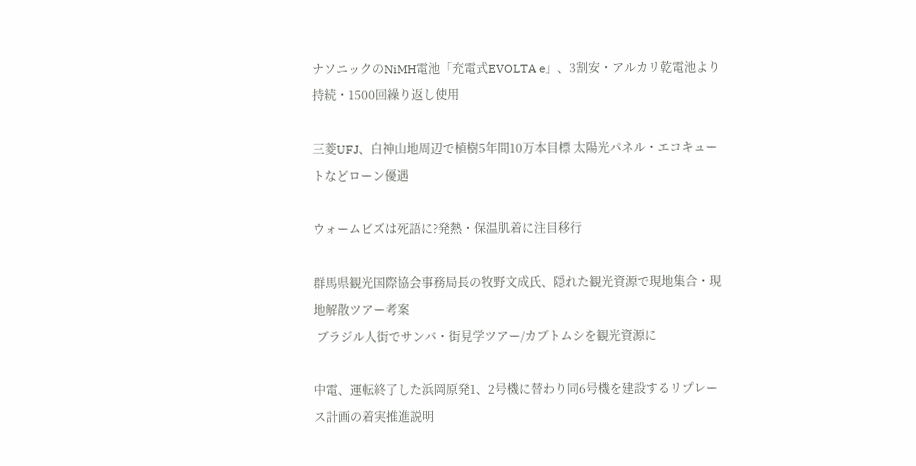ナソニックのNiMH電池「充電式EVOLTA e」、3割安・アルカリ乾電池より持続・1500回繰り返し使用

三菱UFJ、白神山地周辺で植樹5年間10万本目標 太陽光パネル・エコキュートなどローン優遇

ウォームビズは死語に?発熱・保温肌着に注目移行

群馬県観光国際協会事務局長の牧野文成氏、隠れた観光資源で現地集合・現地解散ツアー考案
 ブラジル人街でサンバ・街見学ツアー/カブトムシを観光資源に

中電、運転終了した浜岡原発1、2号機に替わり同6号機を建設するリプレース計画の着実推進説明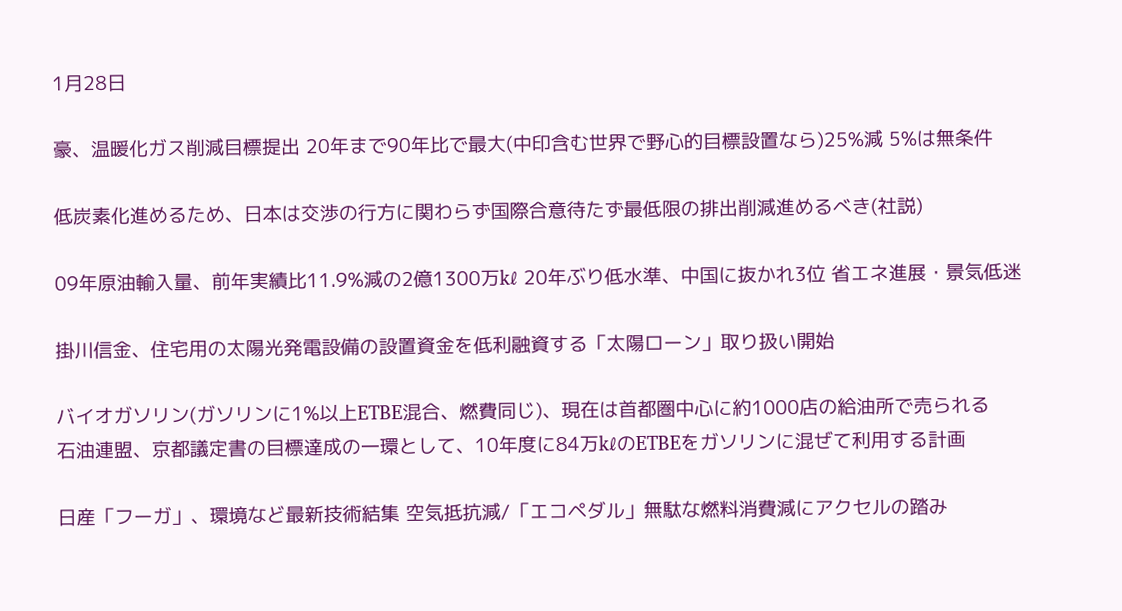1月28日

豪、温暖化ガス削減目標提出 20年まで90年比で最大(中印含む世界で野心的目標設置なら)25%減 5%は無条件

低炭素化進めるため、日本は交渉の行方に関わらず国際合意待たず最低限の排出削減進めるべき(社説)

09年原油輸入量、前年実績比11.9%減の2億1300万kℓ 20年ぶり低水準、中国に抜かれ3位 省エネ進展・景気低迷

掛川信金、住宅用の太陽光発電設備の設置資金を低利融資する「太陽ローン」取り扱い開始

バイオガソリン(ガソリンに1%以上ETBE混合、燃費同じ)、現在は首都圏中心に約1000店の給油所で売られる
石油連盟、京都議定書の目標達成の一環として、10年度に84万kℓのETBEをガソリンに混ぜて利用する計画

日産「フーガ」、環境など最新技術結集 空気抵抗減/「エコペダル」無駄な燃料消費減にアクセルの踏み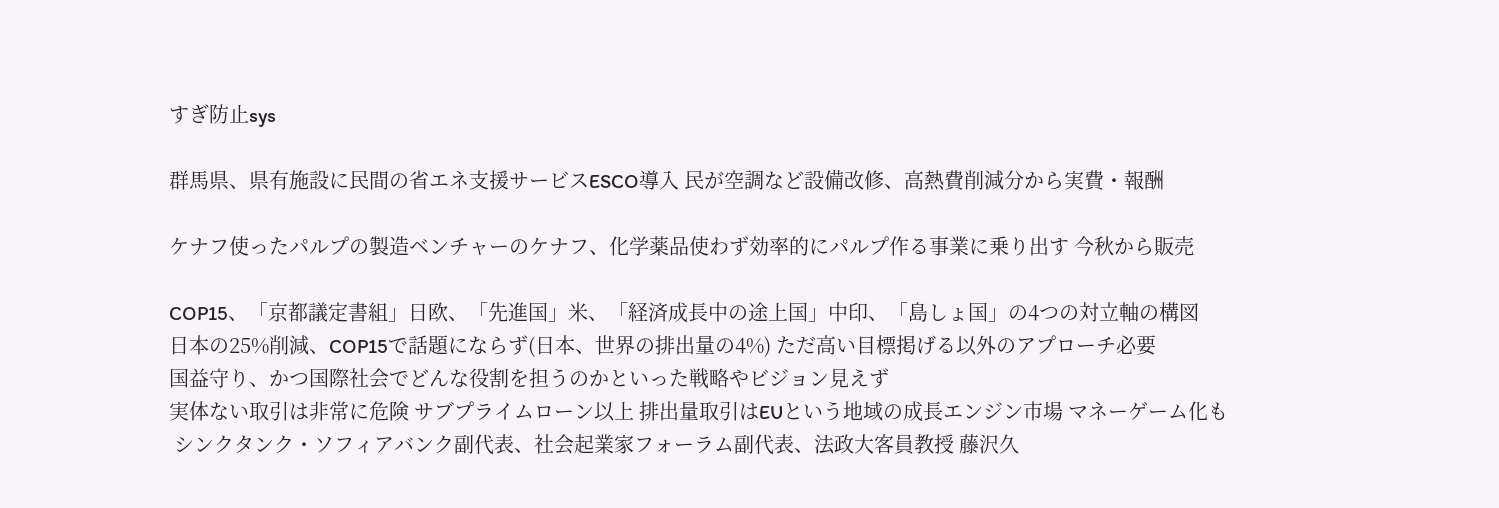すぎ防止sys

群馬県、県有施設に民間の省エネ支援サービスESCO導入 民が空調など設備改修、高熱費削減分から実費・報酬

ケナフ使ったパルプの製造ベンチャーのケナフ、化学薬品使わず効率的にパルプ作る事業に乗り出す 今秋から販売

COP15、「京都議定書組」日欧、「先進国」米、「経済成長中の途上国」中印、「島しょ国」の4つの対立軸の構図
日本の25%削減、COP15で話題にならず(日本、世界の排出量の4%) ただ高い目標掲げる以外のアプローチ必要
国益守り、かつ国際社会でどんな役割を担うのかといった戦略やビジョン見えず
実体ない取引は非常に危険 サブプライムローン以上 排出量取引はEUという地域の成長エンジン市場 マネーゲーム化も
 シンクタンク・ソフィアバンク副代表、社会起業家フォーラム副代表、法政大客員教授 藤沢久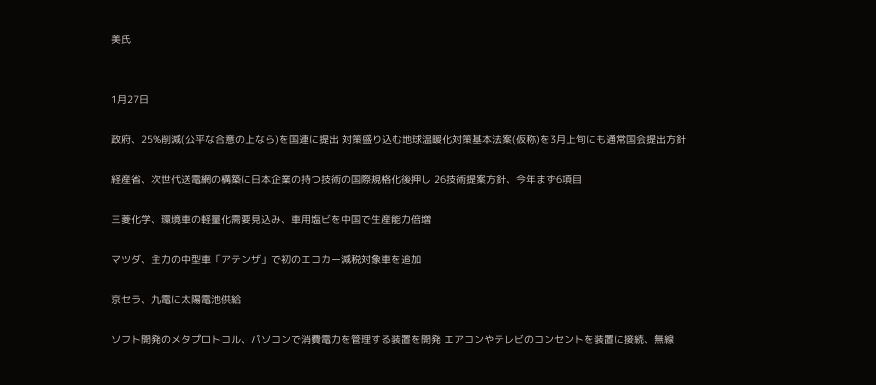美氏


1月27日

政府、25%削減(公平な合意の上なら)を国連に提出 対策盛り込む地球温暖化対策基本法案(仮称)を3月上旬にも通常国会提出方針

経産省、次世代送電網の構築に日本企業の持つ技術の国際規格化後押し 26技術提案方針、今年まず6項目

三菱化学、環境車の軽量化需要見込み、車用塩ビを中国で生産能力倍増

マツダ、主力の中型車「アテンザ」で初のエコカー減税対象車を追加

京セラ、九電に太陽電池供給

ソフト開発のメタプロトコル、パソコンで消費電力を管理する装置を開発 エアコンやテレビのコンセントを装置に接続、無線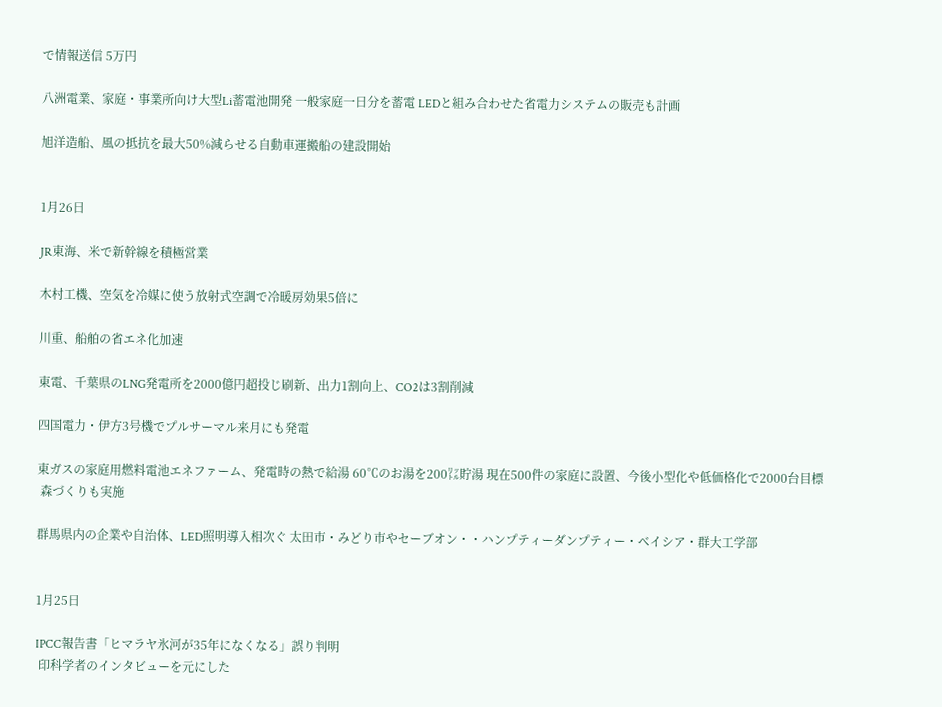で情報送信 5万円

八洲電業、家庭・事業所向け大型Li蓄電池開発 一般家庭一日分を蓄電 LEDと組み合わせた省電力システムの販売も計画

旭洋造船、風の抵抗を最大50%減らせる自動車運搬船の建設開始


1月26日

JR東海、米で新幹線を積極営業

木村工機、空気を冷媒に使う放射式空調で冷暖房効果5倍に

川重、船舶の省エネ化加速

東電、千葉県のLNG発電所を2000億円超投じ刷新、出力1割向上、CO2は3割削減

四国電力・伊方3号機でプルサーマル来月にも発電

東ガスの家庭用燃料電池エネファーム、発電時の熱で給湯 60℃のお湯を200㍑貯湯 現在500件の家庭に設置、今後小型化や低価格化で2000台目標
 森づくりも実施

群馬県内の企業や自治体、LED照明導入相次ぐ 太田市・みどり市やセーブオン・・ハンプティーダンプティー・ベイシア・群大工学部


1月25日

IPCC報告書「ヒマラヤ氷河が35年になくなる」誤り判明
 印科学者のインタビューを元にした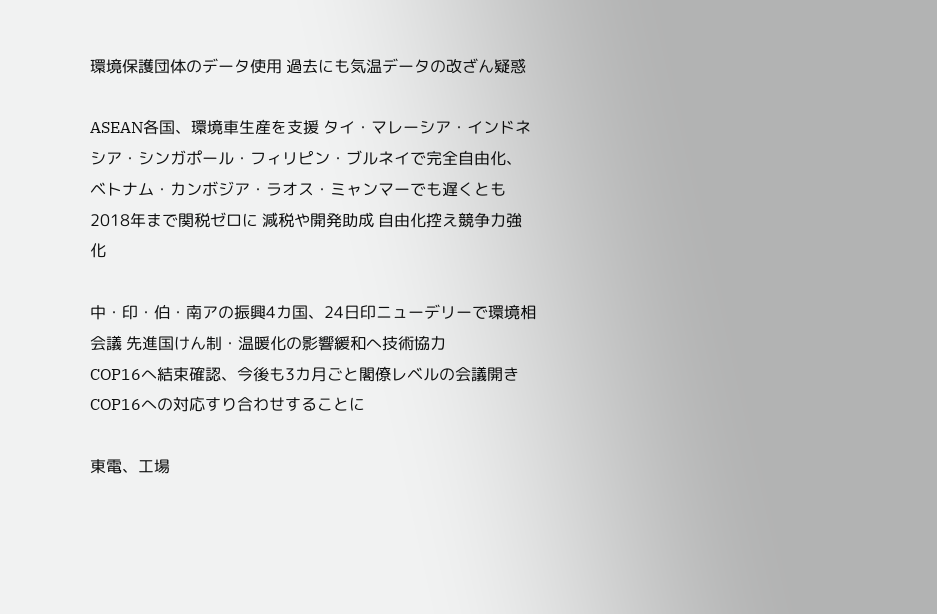環境保護団体のデータ使用 過去にも気温データの改ざん疑惑

ASEAN各国、環境車生産を支援 タイ・マレーシア・インドネシア・シンガポール・フィリピン・ブルネイで完全自由化、
ベトナム・カンボジア・ラオス・ミャンマーでも遅くとも2018年まで関税ゼロに 減税や開発助成 自由化控え競争力強化

中・印・伯・南アの振興4カ国、24日印ニューデリーで環境相会議 先進国けん制・温暖化の影響緩和へ技術協力
COP16へ結束確認、今後も3カ月ごと閣僚レベルの会議開きCOP16への対応すり合わせすることに

東電、工場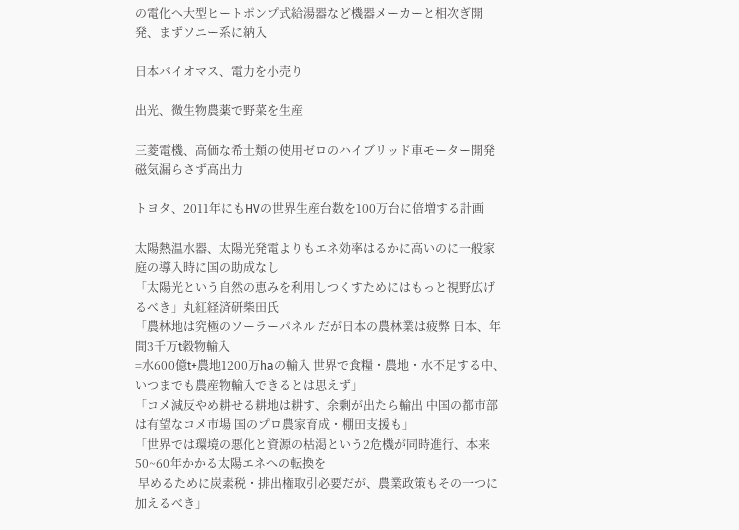の電化へ大型ヒートポンプ式給湯器など機器メーカーと相次ぎ開発、まずソニー系に納入

日本バイオマス、電力を小売り

出光、微生物農薬で野菜を生産

三菱電機、高価な希土類の使用ゼロのハイブリッド車モーター開発 磁気漏らさず高出力

トヨタ、2011年にもHVの世界生産台数を100万台に倍増する計画

太陽熱温水器、太陽光発電よりもエネ効率はるかに高いのに一般家庭の導入時に国の助成なし
「太陽光という自然の恵みを利用しつくすためにはもっと視野広げるべき」丸紅経済研柴田氏
「農林地は究極のソーラーパネル だが日本の農林業は疲弊 日本、年間3千万t穀物輸入
=水600億t+農地1200万haの輸入 世界で食糧・農地・水不足する中、いつまでも農産物輸入できるとは思えず」
「コメ減反やめ耕せる耕地は耕す、余剰が出たら輸出 中国の都市部は有望なコメ市場 国のプロ農家育成・棚田支援も」
「世界では環境の悪化と資源の枯渇という2危機が同時進行、本来50~60年かかる太陽エネへの転換を
 早めるために炭素税・排出権取引必要だが、農業政策もその一つに加えるべき」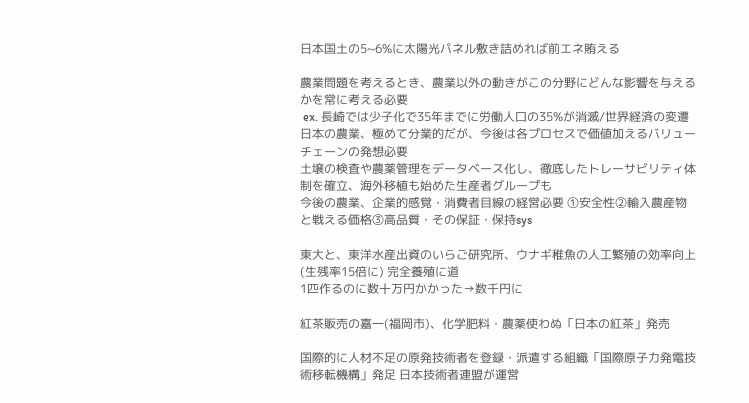日本国土の5~6%に太陽光パネル敷き詰めれば前エネ賄える

農業問題を考えるとき、農業以外の動きがこの分野にどんな影響を与えるかを常に考える必要
 ex. 長崎では少子化で35年までに労働人口の35%が消滅/世界経済の変遷
日本の農業、極めて分業的だが、今後は各プロセスで価値加えるバリューチェーンの発想必要
土壌の検査や農薬管理をデータベース化し、徹底したトレーサビリティ体制を確立、海外移植も始めた生産者グループも
今後の農業、企業的感覚・消費者目線の経営必要 ①安全性②輸入農産物と戦える価格③高品質・その保証・保持sys

東大と、東洋水産出資のいらご研究所、ウナギ稚魚の人工繁殖の効率向上(生残率15倍に) 完全養殖に道
1匹作るのに数十万円かかった→数千円に

紅茶販売の嘉一(福岡市)、化学肥料・農薬使わぬ「日本の紅茶」発売

国際的に人材不足の原発技術者を登録・派遣する組織「国際原子力発電技術移転機構」発足 日本技術者連盟が運営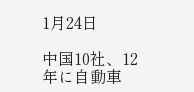1月24日

中国10社、12年に自動車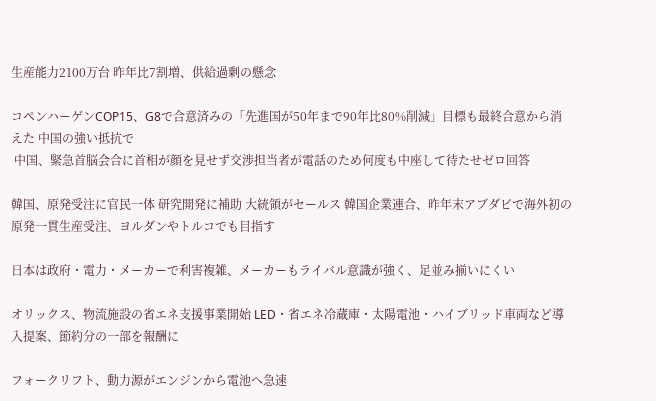生産能力2100万台 昨年比7割増、供給過剰の懸念

コペンハーゲンCOP15、G8で合意済みの「先進国が50年まで90年比80%削減」目標も最終合意から消えた 中国の強い抵抗で
 中国、緊急首脳会合に首相が顔を見せず交渉担当者が電話のため何度も中座して待たせゼロ回答

韓国、原発受注に官民一体 研究開発に補助 大統領がセールス 韓国企業連合、昨年末アブダビで海外初の原発一貫生産受注、ヨルダンやトルコでも目指す

日本は政府・電力・メーカーで利害複雑、メーカーもライバル意識が強く、足並み揃いにくい

オリックス、物流施設の省エネ支援事業開始 LED・省エネ冷蔵庫・太陽電池・ハイブリッド車両など導入提案、節約分の一部を報酬に

フォークリフト、動力源がエンジンから電池へ急速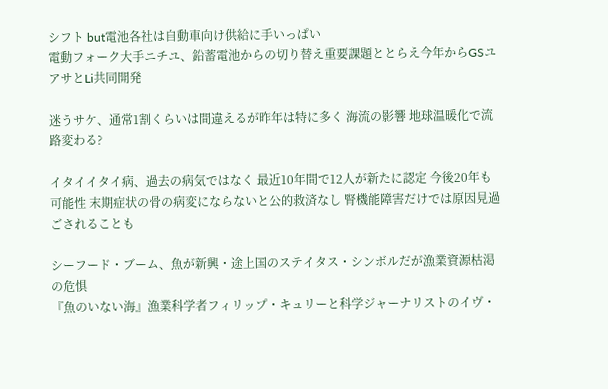シフト but電池各社は自動車向け供給に手いっぱい
電動フォーク大手ニチユ、鉛蓄電池からの切り替え重要課題ととらえ今年からGSユアサとLi共同開発

迷うサケ、通常1割くらいは間違えるが昨年は特に多く 海流の影響 地球温暖化で流路変わる?

イタイイタイ病、過去の病気ではなく 最近10年間で12人が新たに認定 今後20年も可能性 末期症状の骨の病変にならないと公的救済なし 腎機能障害だけでは原因見過ごされることも

シーフード・ブーム、魚が新興・途上国のステイタス・シンボルだが漁業資源枯渇の危惧
『魚のいない海』漁業科学者フィリップ・キュリーと科学ジャーナリストのイヴ・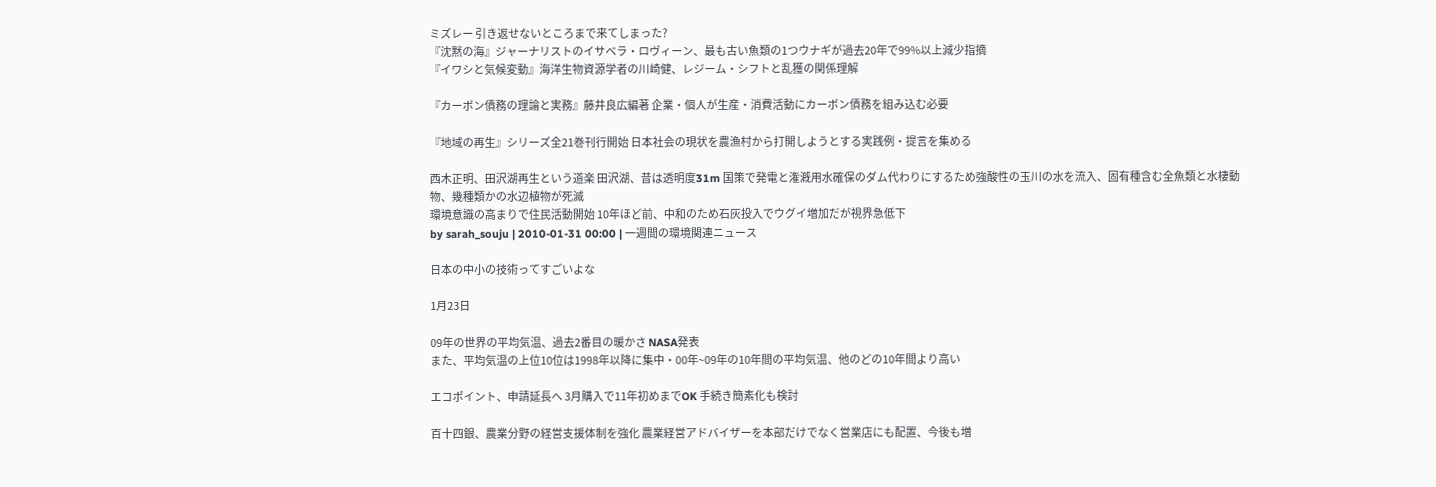ミズレー 引き返せないところまで来てしまった?
『沈黙の海』ジャーナリストのイサベラ・ロヴィーン、最も古い魚類の1つウナギが過去20年で99%以上減少指摘
『イワシと気候変動』海洋生物資源学者の川崎健、レジーム・シフトと乱獲の関係理解

『カーボン債務の理論と実務』藤井良広編著 企業・個人が生産・消費活動にカーボン債務を組み込む必要

『地域の再生』シリーズ全21巻刊行開始 日本社会の現状を農漁村から打開しようとする実践例・提言を集める

西木正明、田沢湖再生という道楽 田沢湖、昔は透明度31m 国策で発電と潅漑用水確保のダム代わりにするため強酸性の玉川の水を流入、固有種含む全魚類と水棲動物、幾種類かの水辺植物が死滅
環境意識の高まりで住民活動開始 10年ほど前、中和のため石灰投入でウグイ増加だが視界急低下
by sarah_souju | 2010-01-31 00:00 | 一週間の環境関連ニュース

日本の中小の技術ってすごいよな

1月23日

09年の世界の平均気温、過去2番目の暖かさ NASA発表
また、平均気温の上位10位は1998年以降に集中・00年~09年の10年間の平均気温、他のどの10年間より高い

エコポイント、申請延長へ 3月購入で11年初めまでOK 手続き簡素化も検討

百十四銀、農業分野の経営支援体制を強化 農業経営アドバイザーを本部だけでなく営業店にも配置、今後も増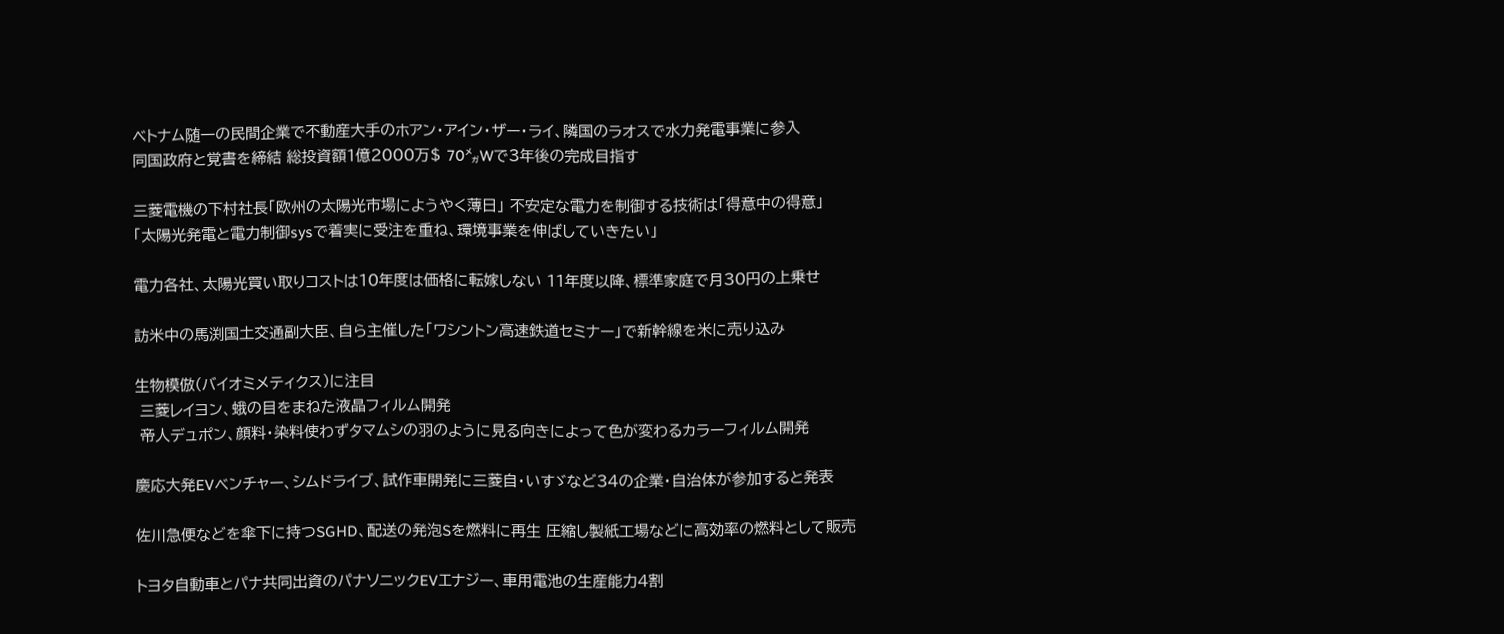ベトナム随一の民間企業で不動産大手のホアン・アイン・ザー・ライ、隣国のラオスで水力発電事業に参入
同国政府と覚書を締結 総投資額1億2000万$ 70㍋Wで3年後の完成目指す

三菱電機の下村社長「欧州の太陽光市場にようやく薄日」 不安定な電力を制御する技術は「得意中の得意」
「太陽光発電と電力制御sysで着実に受注を重ね、環境事業を伸ばしていきたい」

電力各社、太陽光買い取りコストは10年度は価格に転嫁しない 11年度以降、標準家庭で月30円の上乗せ

訪米中の馬渕国土交通副大臣、自ら主催した「ワシントン高速鉄道セミナー」で新幹線を米に売り込み

生物模倣(バイオミメティクス)に注目
 三菱レイヨン、蛾の目をまねた液晶フィルム開発
 帝人デュポン、顔料・染料使わずタマムシの羽のように見る向きによって色が変わるカラーフィルム開発

慶応大発EVベンチャー、シムドライブ、試作車開発に三菱自・いすゞなど34の企業・自治体が参加すると発表

佐川急便などを傘下に持つSGHD、配送の発泡Sを燃料に再生 圧縮し製紙工場などに高効率の燃料として販売

トヨタ自動車とパナ共同出資のパナソニックEVエナジー、車用電池の生産能力4割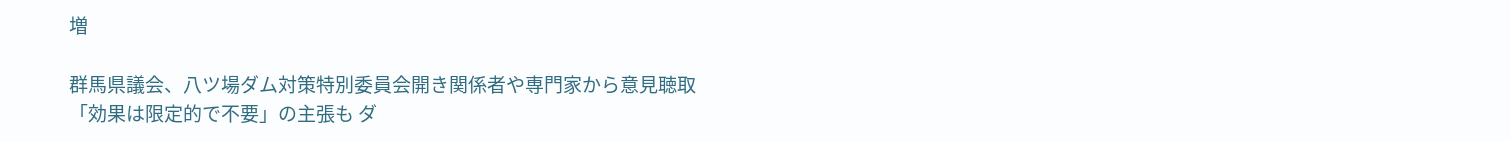増

群馬県議会、八ツ場ダム対策特別委員会開き関係者や専門家から意見聴取
「効果は限定的で不要」の主張も ダ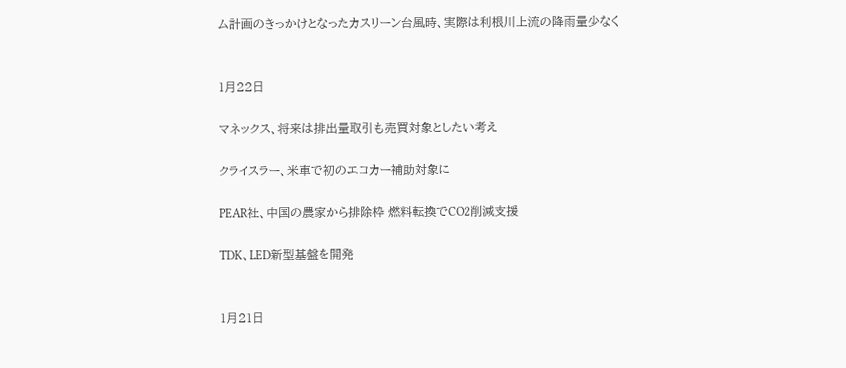ム計画のきっかけとなったカスリーン台風時、実際は利根川上流の降雨量少なく


1月22日

マネックス、将来は排出量取引も売買対象としたい考え

クライスラー、米車で初のエコカー補助対象に

PEAR社、中国の農家から排除枠 燃料転換でCO2削減支援

TDK、LED新型基盤を開発


1月21日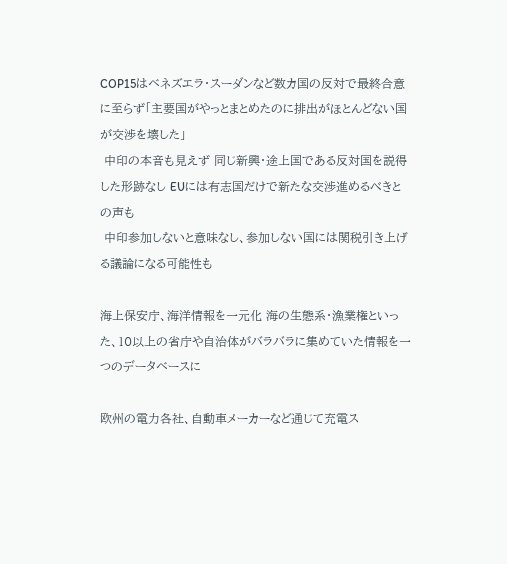COP15はベネズエラ・スーダンなど数カ国の反対で最終合意に至らず「主要国がやっとまとめたのに排出がほとんどない国が交渉を壊した」
 中印の本音も見えず 同じ新興・途上国である反対国を説得した形跡なし EUには有志国だけで新たな交渉進めるべきとの声も
 中印参加しないと意味なし、参加しない国には関税引き上げる議論になる可能性も

海上保安庁、海洋情報を一元化 海の生態系・漁業権といった、10以上の省庁や自治体がバラバラに集めていた情報を一つのデータベースに

欧州の電力各社、自動車メーカーなど通じて充電ス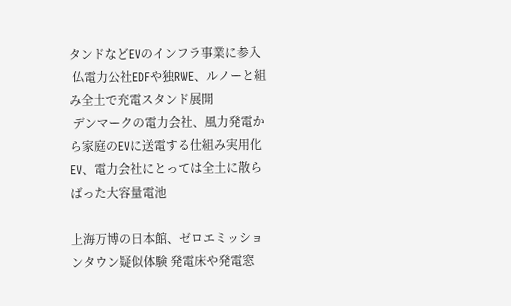タンドなどEVのインフラ事業に参入
 仏電力公社EDFや独RWE、ルノーと組み全土で充電スタンド展開
 デンマークの電力会社、風力発電から家庭のEVに送電する仕組み実用化 EV、電力会社にとっては全土に散らばった大容量電池

上海万博の日本館、ゼロエミッションタウン疑似体験 発電床や発電窓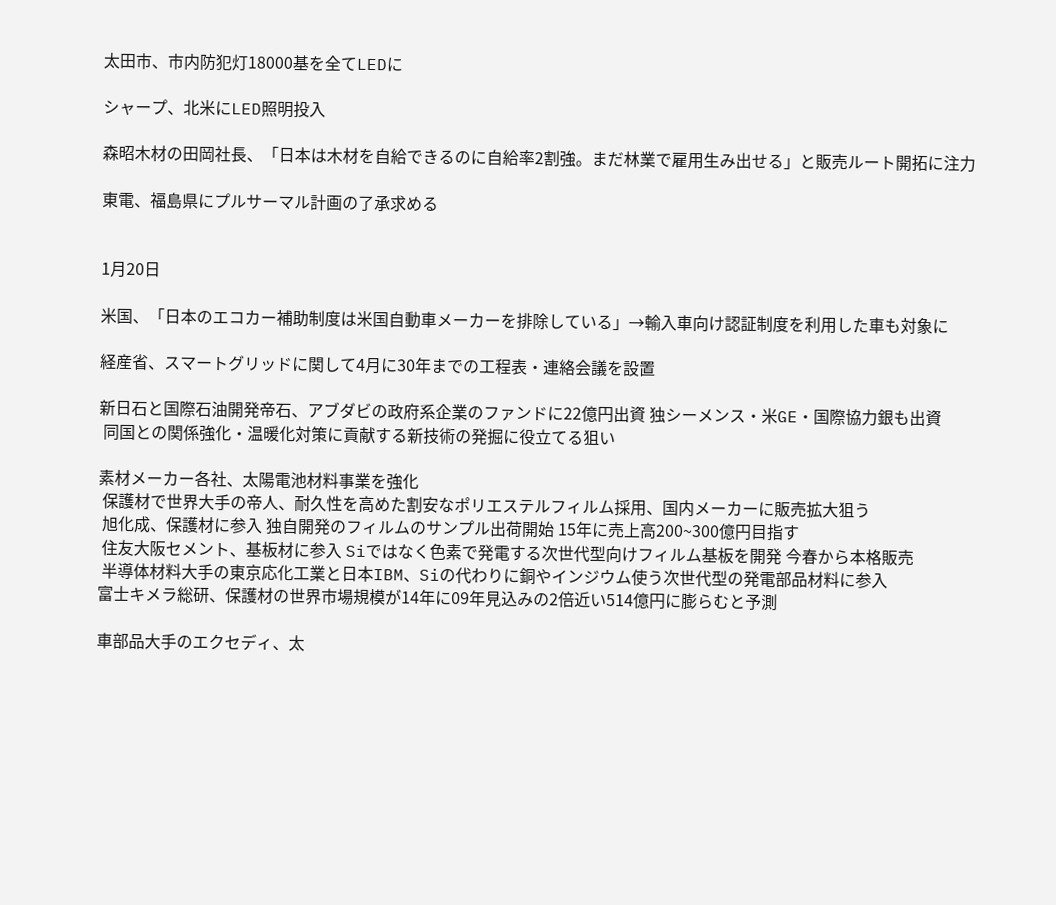太田市、市内防犯灯18000基を全てLEDに

シャープ、北米にLED照明投入

森昭木材の田岡社長、「日本は木材を自給できるのに自給率2割強。まだ林業で雇用生み出せる」と販売ルート開拓に注力

東電、福島県にプルサーマル計画の了承求める


1月20日

米国、「日本のエコカー補助制度は米国自動車メーカーを排除している」→輸入車向け認証制度を利用した車も対象に

経産省、スマートグリッドに関して4月に30年までの工程表・連絡会議を設置

新日石と国際石油開発帝石、アブダビの政府系企業のファンドに22億円出資 独シーメンス・米GE・国際協力銀も出資
 同国との関係強化・温暖化対策に貢献する新技術の発掘に役立てる狙い

素材メーカー各社、太陽電池材料事業を強化
 保護材で世界大手の帝人、耐久性を高めた割安なポリエステルフィルム採用、国内メーカーに販売拡大狙う
 旭化成、保護材に参入 独自開発のフィルムのサンプル出荷開始 15年に売上高200~300億円目指す
 住友大阪セメント、基板材に参入 Siではなく色素で発電する次世代型向けフィルム基板を開発 今春から本格販売
 半導体材料大手の東京応化工業と日本IBM、Siの代わりに銅やインジウム使う次世代型の発電部品材料に参入
富士キメラ総研、保護材の世界市場規模が14年に09年見込みの2倍近い514億円に膨らむと予測

車部品大手のエクセディ、太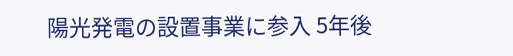陽光発電の設置事業に参入 5年後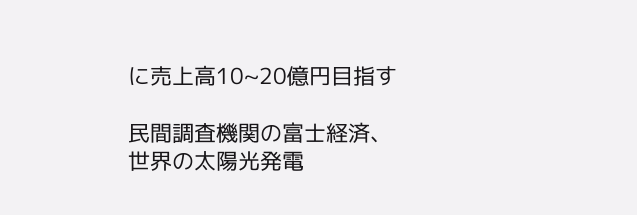に売上高10~20億円目指す

民間調査機関の富士経済、世界の太陽光発電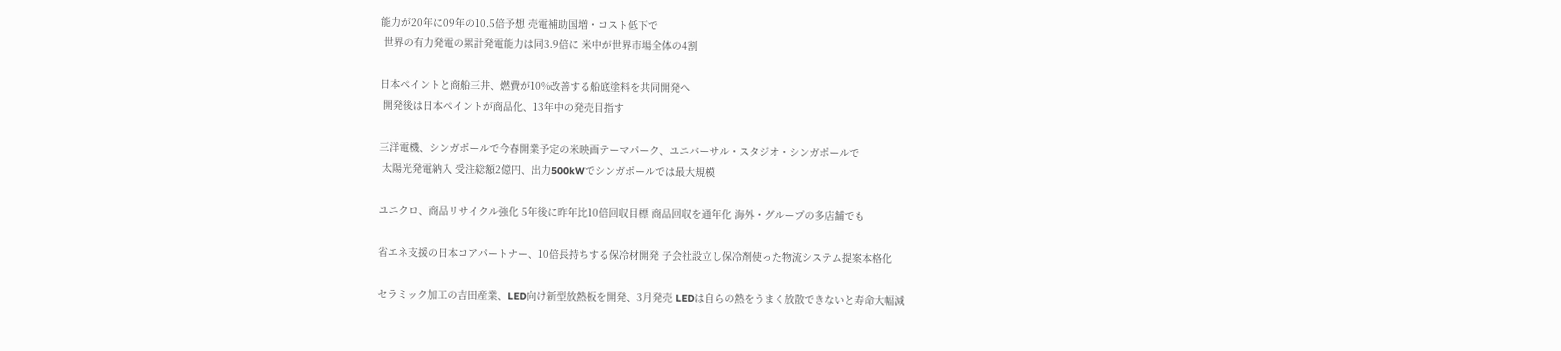能力が20年に09年の10.5倍予想 売電補助国増・コスト低下で
 世界の有力発電の累計発電能力は同3.9倍に 米中が世界市場全体の4割

日本ペイントと商船三井、燃費が10%改善する船底塗料を共同開発へ
 開発後は日本ペイントが商品化、13年中の発売目指す

三洋電機、シンガポールで今春開業予定の米映画テーマパーク、ユニバーサル・スタジオ・シンガポールで
 太陽光発電納入 受注総額2億円、出力500kWでシンガポールでは最大規模

ユニクロ、商品リサイクル強化 5年後に昨年比10倍回収目標 商品回収を通年化 海外・グループの多店舗でも

省エネ支援の日本コアパートナー、10倍長持ちする保冷材開発 子会社設立し保冷剤使った物流システム提案本格化

セラミック加工の吉田産業、LED向け新型放熱板を開発、3月発売 LEDは自らの熱をうまく放散できないと寿命大幅減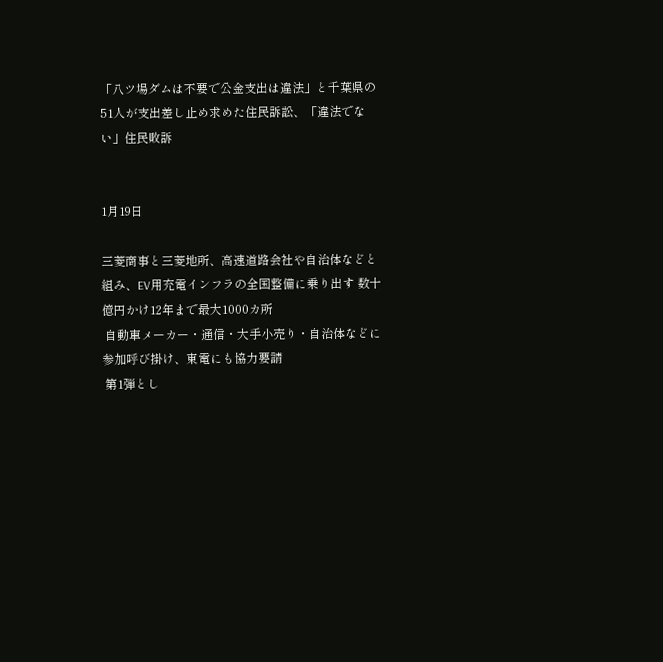「八ツ場ダムは不要で公金支出は違法」と千葉県の51人が支出差し止め求めた住民訴訟、「違法でない」住民敗訴


1月19日

三菱商事と三菱地所、高速道路会社や自治体などと組み、EV用充電インフラの全国整備に乗り出す 数十億円かけ12年まで最大1000カ所
 自動車メーカー・通信・大手小売り・自治体などに参加呼び掛け、東電にも協力要請
 第1弾とし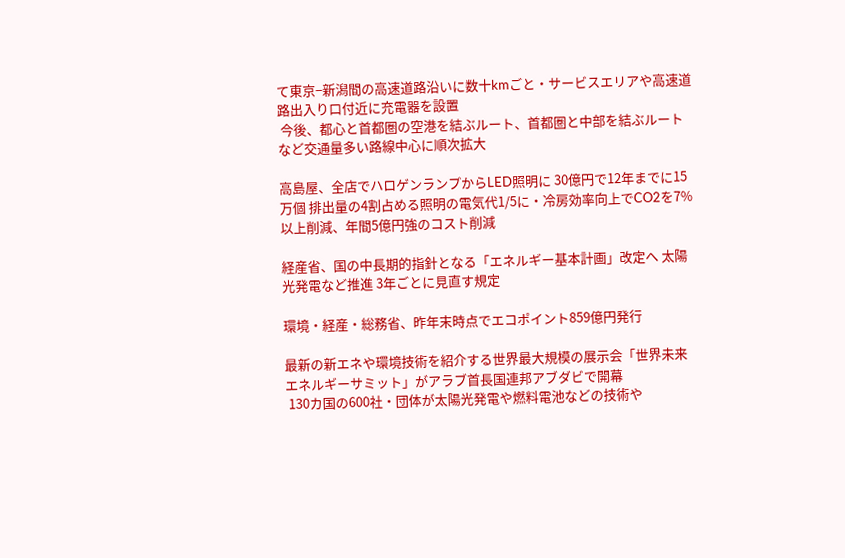て東京−新潟間の高速道路沿いに数十kmごと・サービスエリアや高速道路出入り口付近に充電器を設置
 今後、都心と首都圏の空港を結ぶルート、首都圏と中部を結ぶルートなど交通量多い路線中心に順次拡大

高島屋、全店でハロゲンランプからLED照明に 30億円で12年までに15万個 排出量の4割占める照明の電気代1/5に・冷房効率向上でCO2を7%以上削減、年間5億円強のコスト削減

経産省、国の中長期的指針となる「エネルギー基本計画」改定へ 太陽光発電など推進 3年ごとに見直す規定

環境・経産・総務省、昨年末時点でエコポイント859億円発行

最新の新エネや環境技術を紹介する世界最大規模の展示会「世界未来エネルギーサミット」がアラブ首長国連邦アブダビで開幕
 130カ国の600社・団体が太陽光発電や燃料電池などの技術や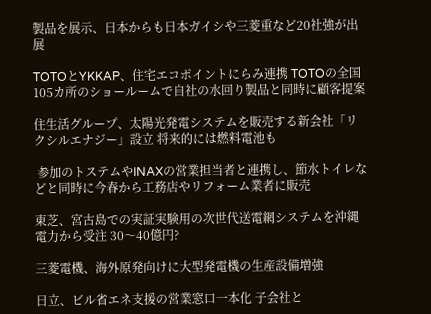製品を展示、日本からも日本ガイシや三菱重など20社強が出展

TOTOとYKKAP、住宅エコポイントにらみ連携 TOTOの全国105カ所のショールームで自社の水回り製品と同時に顧客提案

住生活グループ、太陽光発電システムを販売する新会社「リクシルエナジー」設立 将来的には燃料電池も

 参加のトステムやINAXの営業担当者と連携し、節水トイレなどと同時に今春から工務店やリフォーム業者に販売

東芝、宮古島での実証実験用の次世代送電網システムを沖縄電力から受注 30〜40億円?

三菱電機、海外原発向けに大型発電機の生産設備増強

日立、ビル省エネ支援の営業窓口一本化 子会社と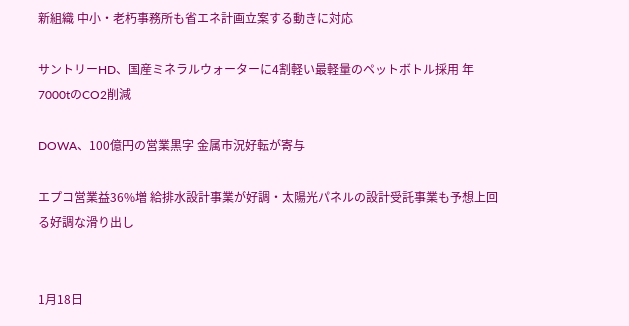新組織 中小・老朽事務所も省エネ計画立案する動きに対応

サントリーHD、国産ミネラルウォーターに4割軽い最軽量のペットボトル採用 年7000tのCO2削減

DOWA、100億円の営業黒字 金属市況好転が寄与

エプコ営業益36%増 給排水設計事業が好調・太陽光パネルの設計受託事業も予想上回る好調な滑り出し


1月18日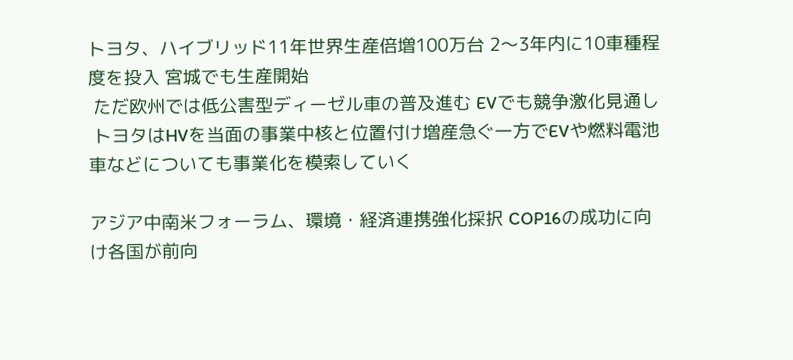トヨタ、ハイブリッド11年世界生産倍増100万台 2〜3年内に10車種程度を投入 宮城でも生産開始
 ただ欧州では低公害型ディーゼル車の普及進む EVでも競争激化見通し
 トヨタはHVを当面の事業中核と位置付け増産急ぐ一方でEVや燃料電池車などについても事業化を模索していく

アジア中南米フォーラム、環境・経済連携強化採択 COP16の成功に向け各国が前向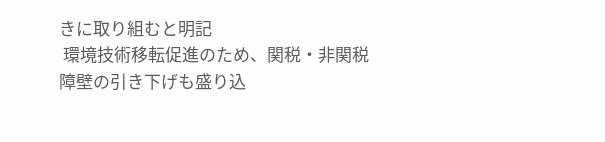きに取り組むと明記
 環境技術移転促進のため、関税・非関税障壁の引き下げも盛り込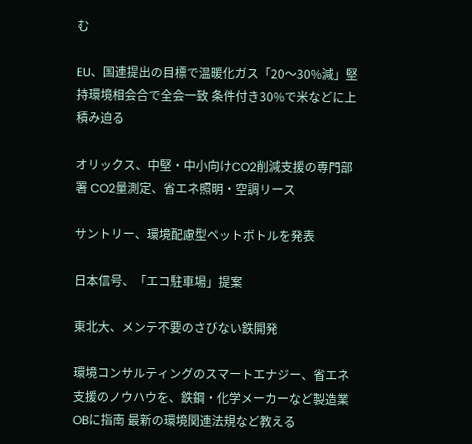む

EU、国連提出の目標で温暖化ガス「20〜30%減」堅持環境相会合で全会一致 条件付き30%で米などに上積み迫る

オリックス、中堅・中小向けCO2削減支援の専門部署 CO2量測定、省エネ照明・空調リース

サントリー、環境配慮型ペットボトルを発表

日本信号、「エコ駐車場」提案

東北大、メンテ不要のさびない鉄開発

環境コンサルティングのスマートエナジー、省エネ支援のノウハウを、鉄鋼・化学メーカーなど製造業OBに指南 最新の環境関連法規など教える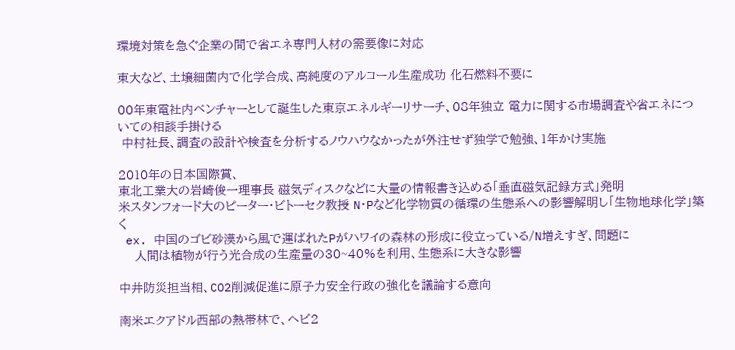環境対策を急ぐ企業の間で省エネ専門人材の需要像に対応

東大など、土壌細菌内で化学合成、高純度のアルコール生産成功 化石燃料不要に

00年東電社内ベンチャーとして誕生した東京エネルギーリサーチ、08年独立 電力に関する市場調査や省エネについての相談手掛ける
 中村社長、調査の設計や検査を分析するノウハウなかったが外注せず独学で勉強、1年かけ実施

2010年の日本国際賞、
東北工業大の岩崎俊一理事長 磁気ディスクなどに大量の情報書き込める「垂直磁気記録方式」発明
米スタンフォード大のピーター・ビトーセク教授 N・Pなど化学物質の循環の生態系への影響解明し「生物地球化学」築く
 ex. 中国のゴビ砂漠から風で運ばれたPがハワイの森林の形成に役立っている/N増えすぎ、問題に
    人間は植物が行う光合成の生産量の30~40%を利用、生態系に大きな影響

中井防災担当相、CO2削減促進に原子力安全行政の強化を議論する意向

南米エクアドル西部の熱帯林で、ヘビ2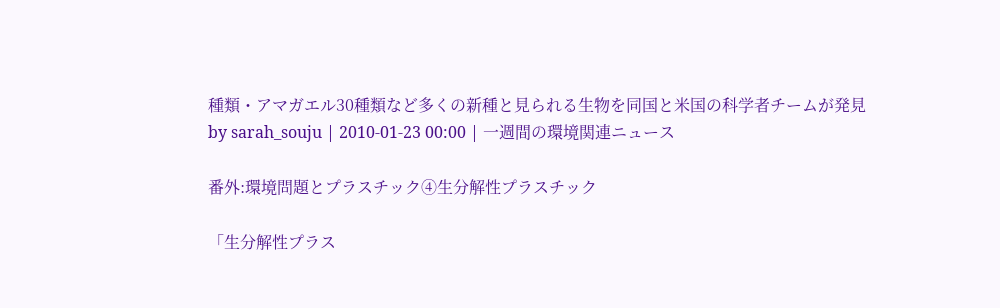種類・アマガエル30種類など多くの新種と見られる生物を同国と米国の科学者チームが発見
by sarah_souju | 2010-01-23 00:00 | 一週間の環境関連ニュース

番外:環境問題とプラスチック④生分解性プラスチック

「生分解性プラス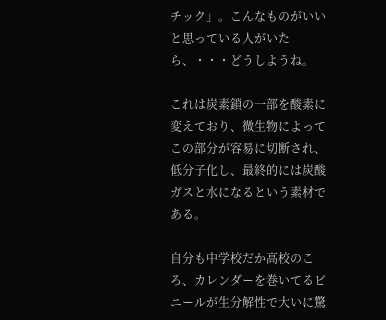チック」。こんなものがいいと思っている人がいたら、・・・どうしようね。

これは炭素鎖の一部を酸素に変えており、微生物によってこの部分が容易に切断され、低分子化し、最終的には炭酸ガスと水になるという素材である。

自分も中学校だか高校のころ、カレンダーを巻いてるビニールが生分解性で大いに驚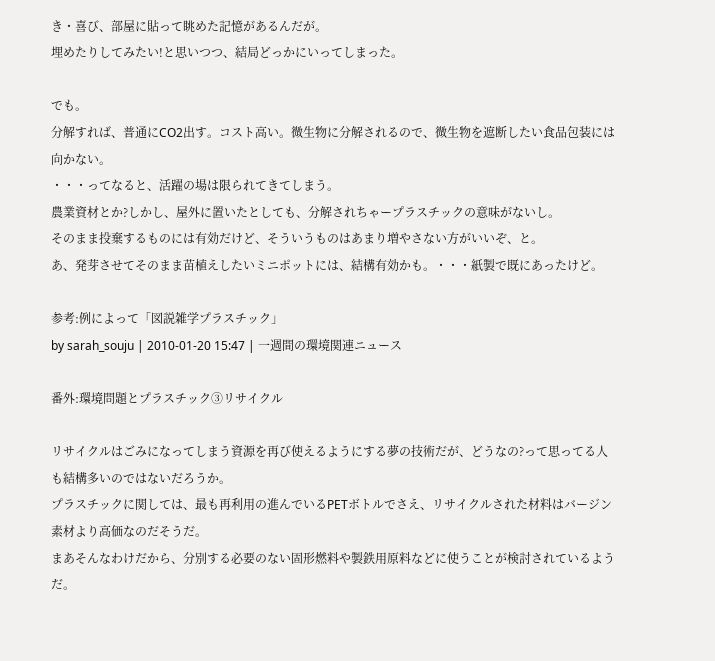き・喜び、部屋に貼って眺めた記憶があるんだが。
埋めたりしてみたい!と思いつつ、結局どっかにいってしまった。

でも。
分解すれば、普通にCO2出す。コスト高い。微生物に分解されるので、微生物を遮断したい食品包装には向かない。
・・・ってなると、活躍の場は限られてきてしまう。
農業資材とか?しかし、屋外に置いたとしても、分解されちゃープラスチックの意味がないし。
そのまま投棄するものには有効だけど、そういうものはあまり増やさない方がいいぞ、と。
あ、発芽させてそのまま苗植えしたいミニポットには、結構有効かも。・・・紙製で既にあったけど。

参考:例によって「図説雑学プラスチック」
by sarah_souju | 2010-01-20 15:47 | 一週間の環境関連ニュース

番外:環境問題とプラスチック③リサイクル

リサイクルはごみになってしまう資源を再び使えるようにする夢の技術だが、どうなの?って思ってる人も結構多いのではないだろうか。
プラスチックに関しては、最も再利用の進んでいるPETボトルでさえ、リサイクルされた材料はバージン素材より高価なのだそうだ。
まあそんなわけだから、分別する必要のない固形燃料や製鉄用原料などに使うことが検討されているようだ。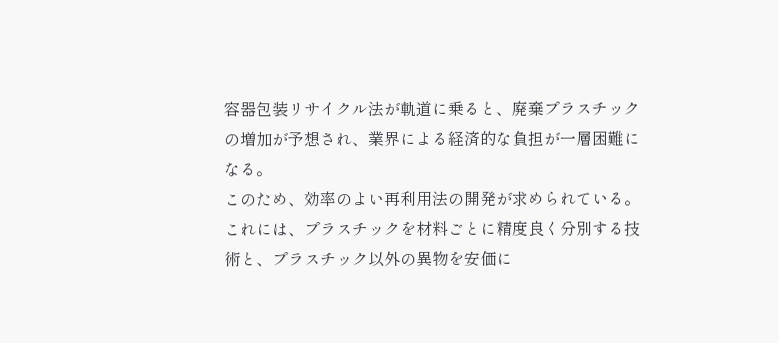容器包装リサイクル法が軌道に乗ると、廃棄プラスチックの増加が予想され、業界による経済的な負担が一層困難になる。
このため、効率のよい再利用法の開発が求められている。これには、プラスチックを材料ごとに精度良く分別する技術と、プラスチック以外の異物を安価に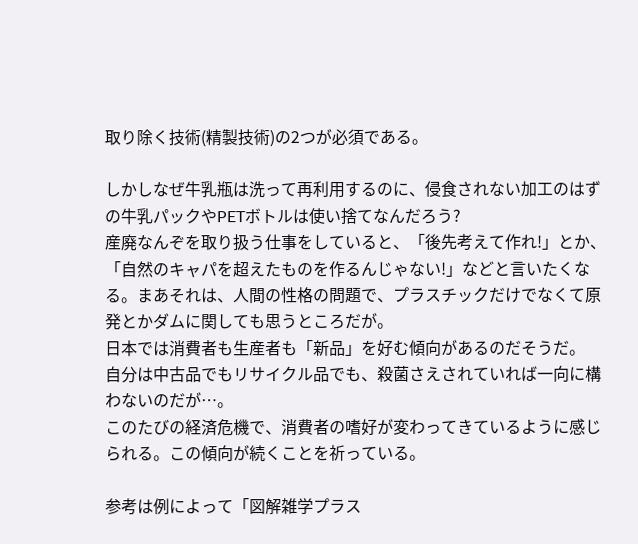取り除く技術(精製技術)の2つが必須である。

しかしなぜ牛乳瓶は洗って再利用するのに、侵食されない加工のはずの牛乳パックやPETボトルは使い捨てなんだろう?
産廃なんぞを取り扱う仕事をしていると、「後先考えて作れ!」とか、「自然のキャパを超えたものを作るんじゃない!」などと言いたくなる。まあそれは、人間の性格の問題で、プラスチックだけでなくて原発とかダムに関しても思うところだが。
日本では消費者も生産者も「新品」を好む傾向があるのだそうだ。
自分は中古品でもリサイクル品でも、殺菌さえされていれば一向に構わないのだが…。
このたびの経済危機で、消費者の嗜好が変わってきているように感じられる。この傾向が続くことを祈っている。

参考は例によって「図解雑学プラス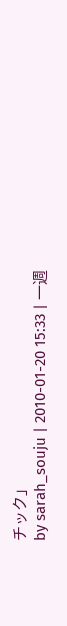チック」
by sarah_souju | 2010-01-20 15:33 | 一週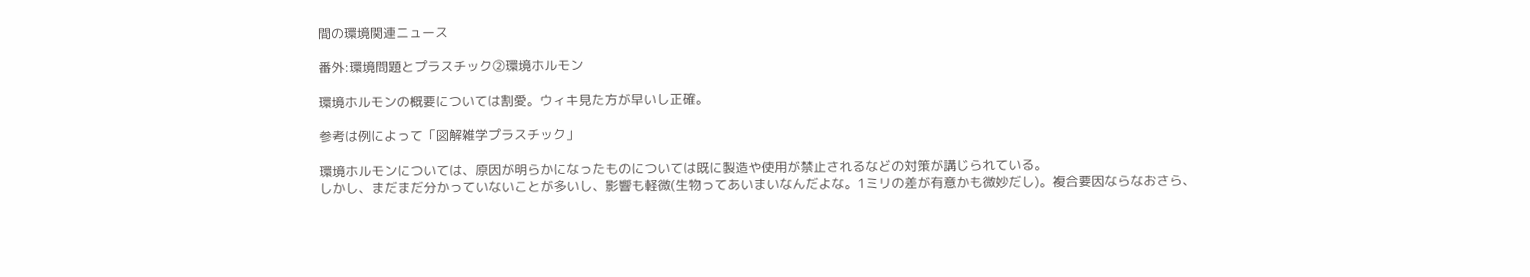間の環境関連ニュース

番外:環境問題とプラスチック②環境ホルモン

環境ホルモンの概要については割愛。ウィキ見た方が早いし正確。

参考は例によって「図解雑学プラスチック」

環境ホルモンについては、原因が明らかになったものについては既に製造や使用が禁止されるなどの対策が講じられている。
しかし、まだまだ分かっていないことが多いし、影響も軽微(生物ってあいまいなんだよな。1ミリの差が有意かも微妙だし)。複合要因ならなおさら、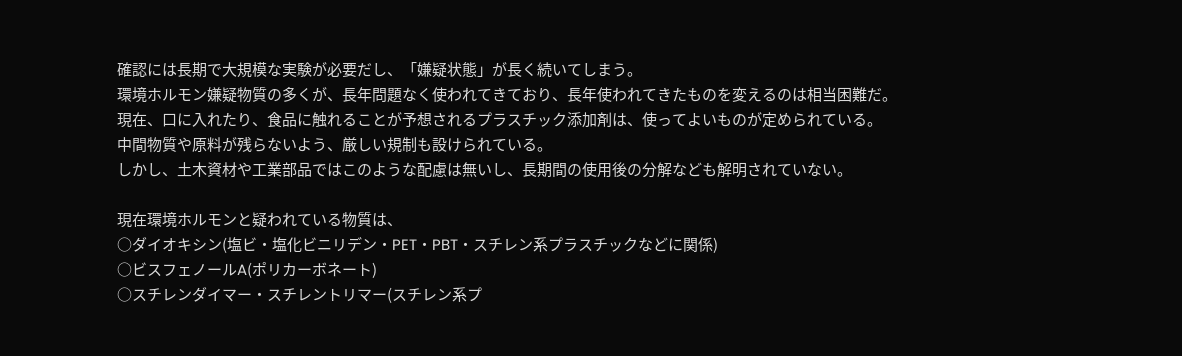確認には長期で大規模な実験が必要だし、「嫌疑状態」が長く続いてしまう。
環境ホルモン嫌疑物質の多くが、長年問題なく使われてきており、長年使われてきたものを変えるのは相当困難だ。
現在、口に入れたり、食品に触れることが予想されるプラスチック添加剤は、使ってよいものが定められている。
中間物質や原料が残らないよう、厳しい規制も設けられている。
しかし、土木資材や工業部品ではこのような配慮は無いし、長期間の使用後の分解なども解明されていない。

現在環境ホルモンと疑われている物質は、
○ダイオキシン(塩ビ・塩化ビニリデン・PET・PBT・スチレン系プラスチックなどに関係)
○ビスフェノールA(ポリカーボネート)
○スチレンダイマー・スチレントリマー(スチレン系プ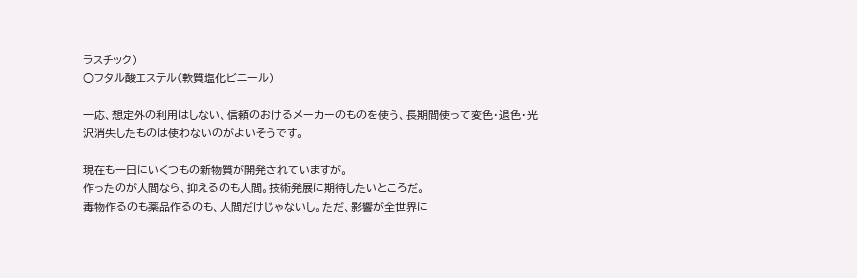ラスチック)
○フタル酸エステル(軟質塩化ビニール)

一応、想定外の利用はしない、信頼のおけるメーカーのものを使う、長期間使って変色・退色・光沢消失したものは使わないのがよいそうです。

現在も一日にいくつもの新物質が開発されていますが。
作ったのが人間なら、抑えるのも人間。技術発展に期待したいところだ。
毒物作るのも薬品作るのも、人間だけじゃないし。ただ、影響が全世界に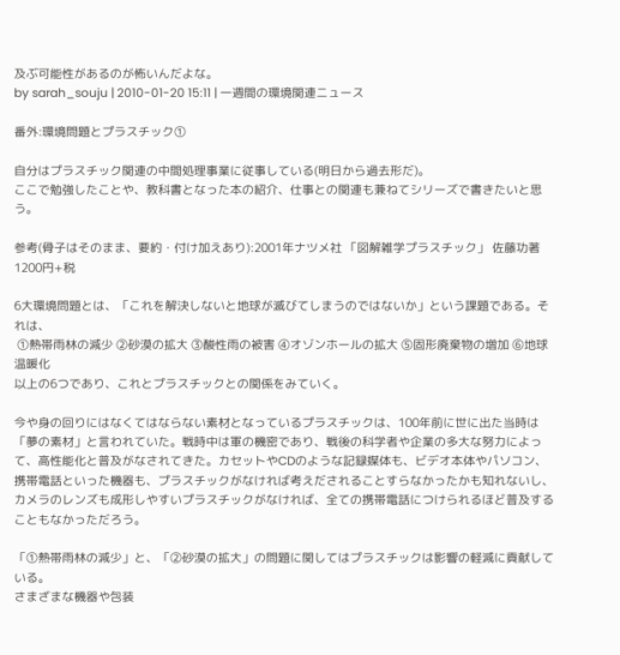及ぶ可能性があるのが怖いんだよな。
by sarah_souju | 2010-01-20 15:11 | 一週間の環境関連ニュース

番外:環境問題とプラスチック①

自分はプラスチック関連の中間処理事業に従事している(明日から過去形だ)。
ここで勉強したことや、教科書となった本の紹介、仕事との関連も兼ねてシリーズで書きたいと思う。

参考(骨子はそのまま、要約・付け加えあり):2001年ナツメ社 「図解雑学プラスチック」 佐藤功著 1200円+税

6大環境問題とは、「これを解決しないと地球が滅びてしまうのではないか」という課題である。それは、
 ①熱帯雨林の減少 ②砂漠の拡大 ③酸性雨の被害 ④オゾンホールの拡大 ⑤固形廃棄物の増加 ⑥地球温暖化
以上の6つであり、これとプラスチックとの関係をみていく。

今や身の回りにはなくてはならない素材となっているプラスチックは、100年前に世に出た当時は「夢の素材」と言われていた。戦時中は軍の機密であり、戦後の科学者や企業の多大な努力によって、高性能化と普及がなされてきた。カセットやCDのような記録媒体も、ビデオ本体やパソコン、携帯電話といった機器も、プラスチックがなければ考えだされることすらなかったかも知れないし、カメラのレンズも成形しやすいプラスチックがなければ、全ての携帯電話につけられるほど普及することもなかっただろう。

「①熱帯雨林の減少」と、「②砂漠の拡大」の問題に関してはプラスチックは影響の軽減に貢献している。
さまざまな機器や包装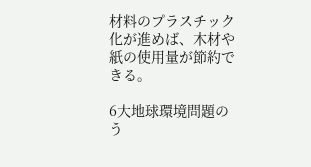材料のプラスチック化が進めば、木材や紙の使用量が節約できる。

6大地球環境問題のう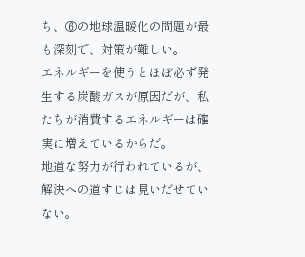ち、⑥の地球温暖化の問題が最も深刻で、対策が難しい。
エネルギーを使うとほぼ必ず発生する炭酸ガスが原因だが、私たちが消費するエネルギーは確実に増えているからだ。
地道な努力が行われているが、解決への道すじは見いだせていない。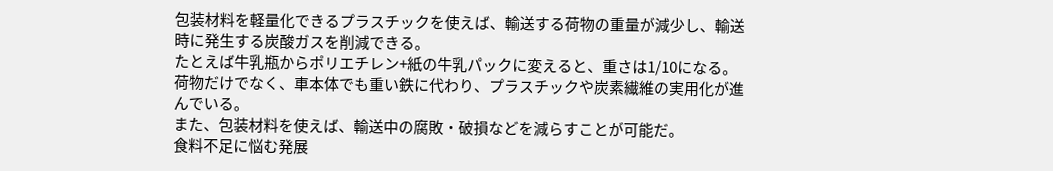包装材料を軽量化できるプラスチックを使えば、輸送する荷物の重量が減少し、輸送時に発生する炭酸ガスを削減できる。
たとえば牛乳瓶からポリエチレン+紙の牛乳パックに変えると、重さは1/10になる。
荷物だけでなく、車本体でも重い鉄に代わり、プラスチックや炭素繊維の実用化が進んでいる。
また、包装材料を使えば、輸送中の腐敗・破損などを減らすことが可能だ。
食料不足に悩む発展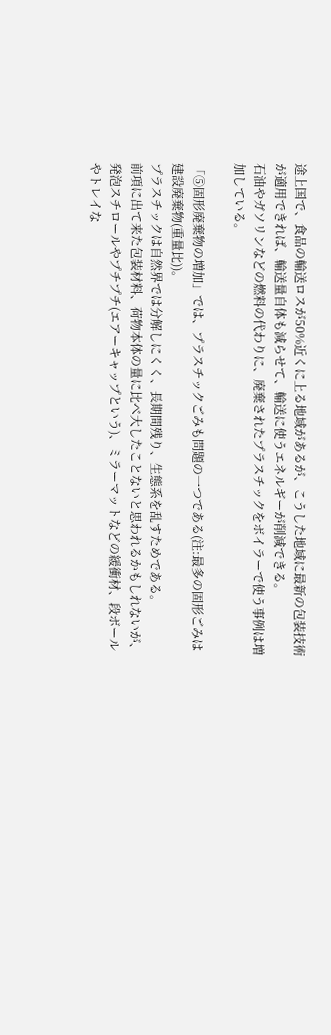途上国で、食品の輸送ロスが50%近くに上る地域があるが、こうした地域に最新の包装技術が適用できれば、輸送量自体も減らせて、輸送に使うエネルギーが削減できる。
石油やガソリンなどの燃料の代わりに、廃棄されたプラスチックをボイラーで使う事例は増加している。

「⑤固形廃棄物の増加」では、プラスチックごみも問題の一つである(注:最多の固形ごみは建設廃棄物(重量比))。
プラスチックは自然界では分解しにくく、長期間残り、生態系を乱すためである。
前項に出て来た包装材料、荷物本体の量に比べ大したことないと思われるかもしれないが、発泡スチロールやプチプチ(エアーキャップという)、ミラーマットなどの緩衝材、段ボールやトレイな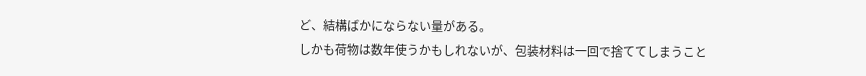ど、結構ばかにならない量がある。
しかも荷物は数年使うかもしれないが、包装材料は一回で捨ててしまうこと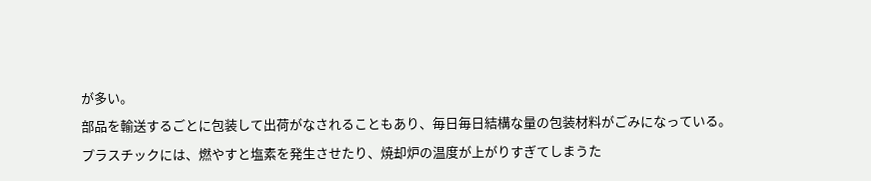が多い。
部品を輸送するごとに包装して出荷がなされることもあり、毎日毎日結構な量の包装材料がごみになっている。
プラスチックには、燃やすと塩素を発生させたり、焼却炉の温度が上がりすぎてしまうた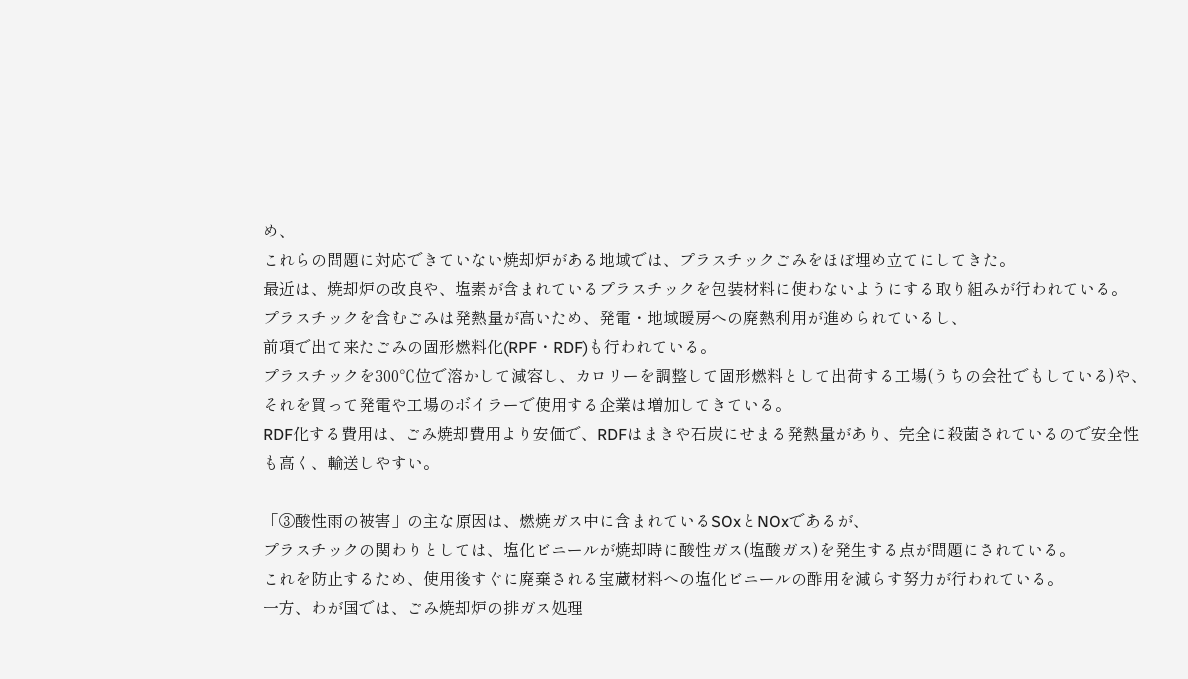め、
これらの問題に対応できていない焼却炉がある地域では、プラスチックごみをほぼ埋め立てにしてきた。
最近は、焼却炉の改良や、塩素が含まれているプラスチックを包装材料に使わないようにする取り組みが行われている。
プラスチックを含むごみは発熱量が高いため、発電・地域暖房への廃熱利用が進められているし、
前項で出て来たごみの固形燃料化(RPF・RDF)も行われている。
プラスチックを300℃位で溶かして減容し、カロリーを調整して固形燃料として出荷する工場(うちの会社でもしている)や、
それを買って発電や工場のボイラーで使用する企業は増加してきている。
RDF化する費用は、ごみ焼却費用より安価で、RDFはまきや石炭にせまる発熱量があり、完全に殺菌されているので安全性も高く、輸送しやすい。

「③酸性雨の被害」の主な原因は、燃焼ガス中に含まれているSOxとNOxであるが、
プラスチックの関わりとしては、塩化ビニールが焼却時に酸性ガス(塩酸ガス)を発生する点が問題にされている。
これを防止するため、使用後すぐに廃棄される宝蔵材料への塩化ビニールの酢用を減らす努力が行われている。
一方、わが国では、ごみ焼却炉の排ガス処理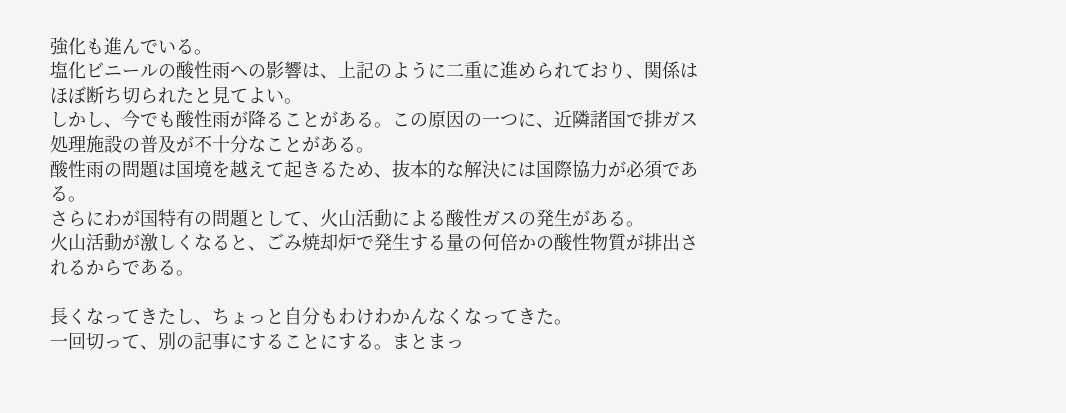強化も進んでいる。
塩化ビニールの酸性雨への影響は、上記のように二重に進められており、関係はほぼ断ち切られたと見てよい。
しかし、今でも酸性雨が降ることがある。この原因の一つに、近隣諸国で排ガス処理施設の普及が不十分なことがある。
酸性雨の問題は国境を越えて起きるため、抜本的な解決には国際協力が必須である。
さらにわが国特有の問題として、火山活動による酸性ガスの発生がある。
火山活動が激しくなると、ごみ焼却炉で発生する量の何倍かの酸性物質が排出されるからである。

長くなってきたし、ちょっと自分もわけわかんなくなってきた。
一回切って、別の記事にすることにする。まとまっ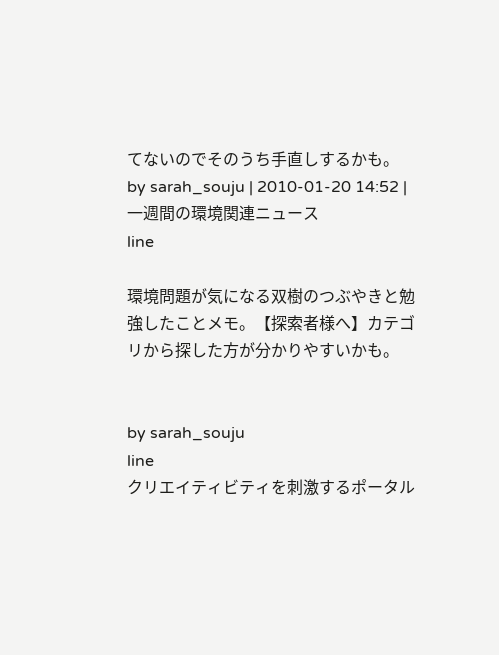てないのでそのうち手直しするかも。
by sarah_souju | 2010-01-20 14:52 | 一週間の環境関連ニュース
line

環境問題が気になる双樹のつぶやきと勉強したことメモ。【探索者様へ】カテゴリから探した方が分かりやすいかも。


by sarah_souju
line
クリエイティビティを刺激するポータル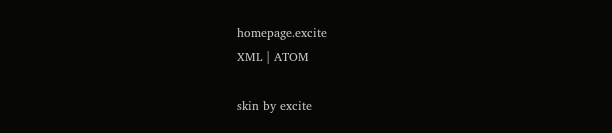homepage.excite
XML | ATOM

skin by excite